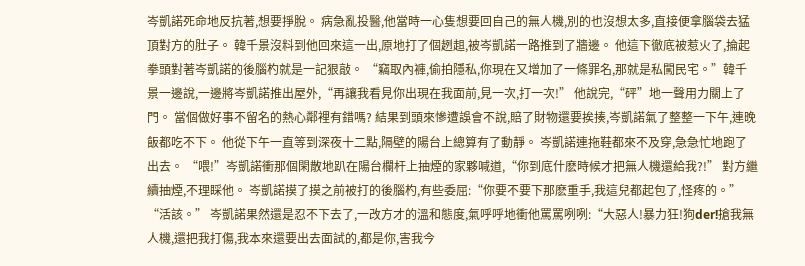岑凱諾死命地反抗著,想要掙脫。 病急亂投醫,他當時一心隻想要回自己的無人機,別的也沒想太多,直接便拿腦袋去猛頂對方的肚子。 韓千景沒料到他回來這一出,原地打了個趔趄,被岑凱諾一路推到了牆邊。 他這下徹底被惹火了,掄起拳頭對著岑凱諾的後腦杓就是一記狠敲。 “竊取內褲,偷拍隱私,你現在又增加了一條罪名,那就是私闖民宅。”韓千景一邊說,一邊將岑凱諾推出屋外,“再讓我看見你出現在我面前,見一次,打一次!” 他說完,“砰”地一聲用力關上了門。 當個做好事不留名的熱心鄰裡有錯嗎? 結果到頭來慘遭誤會不說,賠了財物還要挨揍,岑凱諾氣了整整一下午,連晚飯都吃不下。 他從下午一直等到深夜十二點,隔壁的陽台上總算有了動靜。 岑凱諾連拖鞋都來不及穿,急急忙地跑了出去。 “喂!”岑凱諾衝那個閑散地趴在陽台欄杆上抽煙的家夥喊道,“你到底什麽時候才把無人機還給我?!” 對方繼續抽煙,不理睬他。 岑凱諾摸了摸之前被打的後腦杓,有些委屈:“你要不要下那麽重手,我這兒都起包了,怪疼的。” “活該。” 岑凱諾果然還是忍不下去了,一改方才的溫和態度,氣呼呼地衝他罵罵咧咧:“大惡人!暴力狂!狗der!搶我無人機,還把我打傷,我本來還要出去面試的,都是你,害我今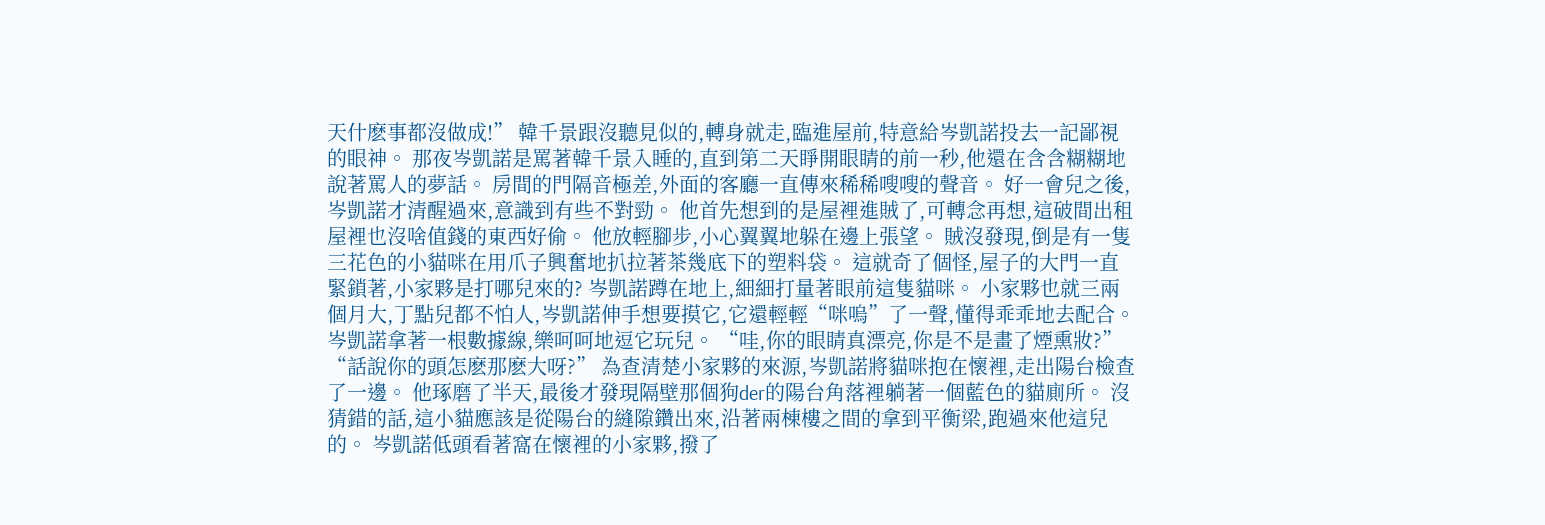天什麽事都沒做成!” 韓千景跟沒聽見似的,轉身就走,臨進屋前,特意給岑凱諾投去一記鄙視的眼神。 那夜岑凱諾是罵著韓千景入睡的,直到第二天睜開眼睛的前一秒,他還在含含糊糊地說著罵人的夢話。 房間的門隔音極差,外面的客廳一直傳來稀稀嗖嗖的聲音。 好一會兒之後,岑凱諾才清醒過來,意識到有些不對勁。 他首先想到的是屋裡進賊了,可轉念再想,這破間出租屋裡也沒啥值錢的東西好偷。 他放輕腳步,小心翼翼地躲在邊上張望。 賊沒發現,倒是有一隻三花色的小貓咪在用爪子興奮地扒拉著茶幾底下的塑料袋。 這就奇了個怪,屋子的大門一直緊鎖著,小家夥是打哪兒來的? 岑凱諾蹲在地上,細細打量著眼前這隻貓咪。 小家夥也就三兩個月大,丁點兒都不怕人,岑凱諾伸手想要摸它,它還輕輕“咪嗚”了一聲,懂得乖乖地去配合。 岑凱諾拿著一根數據線,樂呵呵地逗它玩兒。 “哇,你的眼睛真漂亮,你是不是畫了煙熏妝?” “話說你的頭怎麽那麽大呀?” 為查清楚小家夥的來源,岑凱諾將貓咪抱在懷裡,走出陽台檢查了一邊。 他琢磨了半天,最後才發現隔壁那個狗der的陽台角落裡躺著一個藍色的貓廁所。 沒猜錯的話,這小貓應該是從陽台的縫隙鑽出來,沿著兩棟樓之間的拿到平衡梁,跑過來他這兒的。 岑凱諾低頭看著窩在懷裡的小家夥,撥了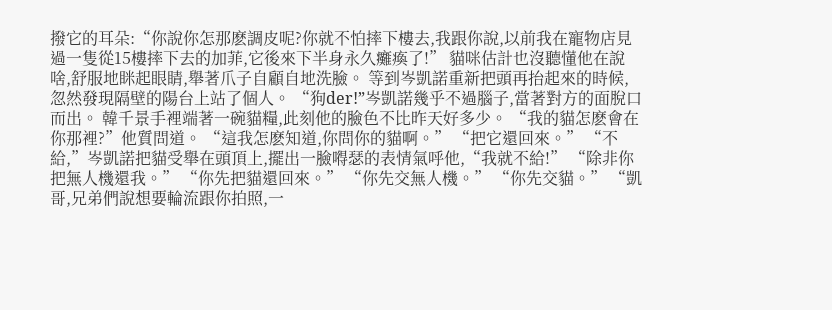撥它的耳朵:“你說你怎那麽調皮呢?你就不怕摔下樓去,我跟你說,以前我在寵物店見過一隻從15樓摔下去的加菲,它後來下半身永久癱瘓了!” 貓咪估計也沒聽懂他在說啥,舒服地眯起眼睛,舉著爪子自顧自地洗臉。 等到岑凱諾重新把頭再抬起來的時候,忽然發現隔壁的陽台上站了個人。 “狗der!”岑凱諾幾乎不過腦子,當著對方的面脫口而出。 韓千景手裡端著一碗貓糧,此刻他的臉色不比昨天好多少。 “我的貓怎麽會在你那裡?”他質問道。 “這我怎麽知道,你問你的貓啊。” “把它還回來。” “不給,”岑凱諾把貓受舉在頭頂上,擺出一臉嘚瑟的表情氣呼他,“我就不給!” “除非你把無人機還我。” “你先把貓還回來。” “你先交無人機。” “你先交貓。” “凱哥,兄弟們說想要輪流跟你拍照,一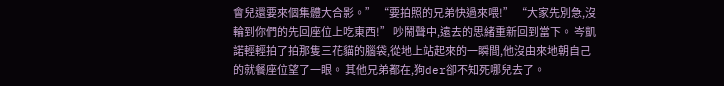會兒還要來個集體大合影。” “要拍照的兄弟快過來喂!” “大家先別急,沒輪到你們的先回座位上吃東西!” 吵鬧聲中,遠去的思緒重新回到當下。 岑凱諾輕輕拍了拍那隻三花貓的腦袋,從地上站起來的一瞬間,他沒由來地朝自己的就餐座位望了一眼。 其他兄弟都在,狗der卻不知死哪兒去了。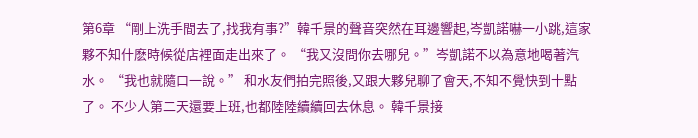第6章 “剛上洗手間去了,找我有事?”韓千景的聲音突然在耳邊響起,岑凱諾嚇一小跳,這家夥不知什麽時候從店裡面走出來了。 “我又沒問你去哪兒。”岑凱諾不以為意地喝著汽水。 “我也就隨口一說。” 和水友們拍完照後,又跟大夥兒聊了會天,不知不覺快到十點了。 不少人第二天還要上班,也都陸陸續續回去休息。 韓千景接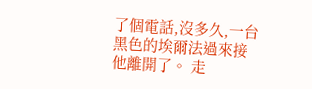了個電話,沒多久,一台黑色的埃爾法過來接他離開了。 走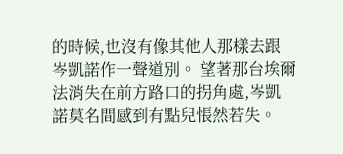的時候,也沒有像其他人那樣去跟岑凱諾作一聲道別。 望著那台埃爾法消失在前方路口的拐角處,岑凱諾莫名間感到有點兒悵然若失。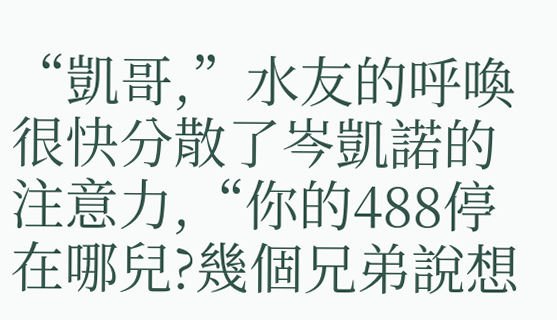“凱哥,”水友的呼喚很快分散了岑凱諾的注意力,“你的488停在哪兒?幾個兄弟說想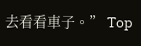去看看車子。” Top